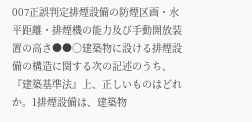007正誤判定排煙設備の防煙区画・水平距離・排煙機の能力及び手動開放装置の高さ●●○建築物に設ける排煙設備の構造に関する次の記述のうち、『建築基準法』上、正しいものはどれか。1排煙設備は、建築物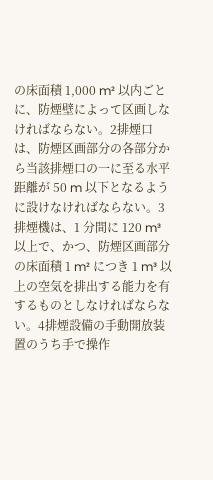の床面積 1,000 m² 以内ごとに、防煙壁によって区画しなければならない。2排煙口は、防煙区画部分の各部分から当該排煙口の一に至る水平距離が 50 m 以下となるように設けなければならない。3排煙機は、1 分間に 120 m³ 以上で、かつ、防煙区画部分の床面積 1 m² につき 1 m³ 以上の空気を排出する能力を有するものとしなければならない。4排煙設備の手動開放装置のうち手で操作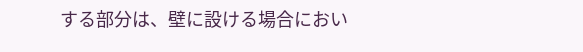する部分は、壁に設ける場合におい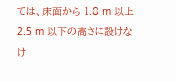ては、床面から 1.8 m 以上 2.5 m 以下の高さに設けなけ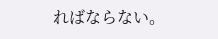ればならない。